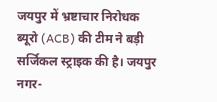जयपुर में भ्रष्टाचार निरोधक ब्यूरो (ACB) की टीम ने बड़ी सर्जिकल स्ट्राइक की है। जयपुर नगर-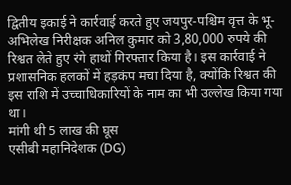द्वितीय इकाई ने कार्रवाई करते हुए जयपुर-पश्चिम वृत्त के भू-अभिलेख निरीक्षक अनिल कुमार को 3,80,000 रुपये की रिश्वत लेते हुए रंगे हाथों गिरफ्तार किया है। इस कार्रवाई ने प्रशासनिक हलकों में हड़कंप मचा दिया है, क्योंकि रिश्वत की इस राशि में उच्चाधिकारियों के नाम का भी उल्लेख किया गया था।
मांगी थी 5 लाख की घूस
एसीबी महानिदेशक (DG)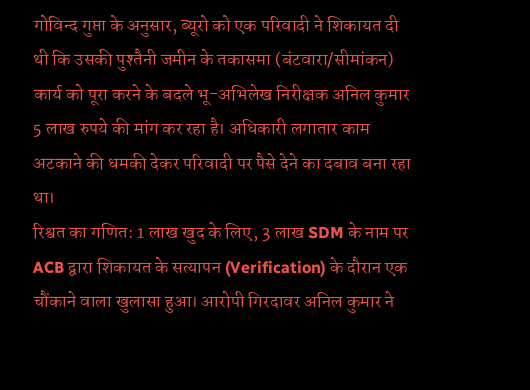गोविन्द गुप्ता के अनुसार, ब्यूरो को एक परिवादी ने शिकायत दी थी कि उसकी पुश्तैनी जमीन के तकासमा (बंटवारा/सीमांकन) कार्य को पूरा करने के बदले भू-अभिलेख निरीक्षक अनिल कुमार 5 लाख रुपये की मांग कर रहा है। अधिकारी लगातार काम अटकाने की धमकी देकर परिवादी पर पैसे देने का दबाव बना रहा था।
रिश्वत का गणित: 1 लाख खुद के लिए, 3 लाख SDM के नाम पर
ACB द्वारा शिकायत के सत्यापन (Verification) के दौरान एक चौंकाने वाला खुलासा हुआ। आरोपी गिरदावर अनिल कुमार ने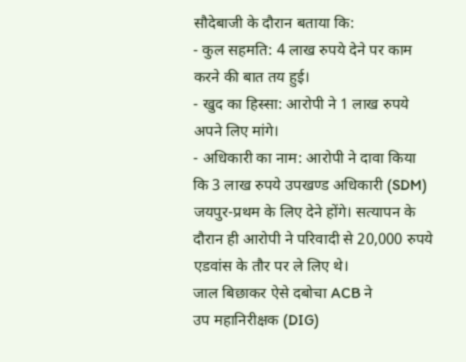सौदेबाजी के दौरान बताया कि:
- कुल सहमति: 4 लाख रुपये देने पर काम करने की बात तय हुई।
- खुद का हिस्सा: आरोपी ने 1 लाख रुपये अपने लिए मांगे।
- अधिकारी का नाम: आरोपी ने दावा किया कि 3 लाख रुपये उपखण्ड अधिकारी (SDM) जयपुर-प्रथम के लिए देने होंगे। सत्यापन के दौरान ही आरोपी ने परिवादी से 20,000 रुपये एडवांस के तौर पर ले लिए थे।
जाल बिछाकर ऐसे दबोचा ACB ने
उप महानिरीक्षक (DIG)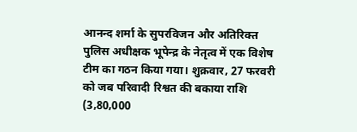आनन्द शर्मा के सुपरविजन और अतिरिक्त पुलिस अधीक्षक भूपेन्द्र के नेतृत्व में एक विशेष टीम का गठन किया गया। शुक्रवार, 27 फरवरी को जब परिवादी रिश्वत की बकाया राशि (3,80,000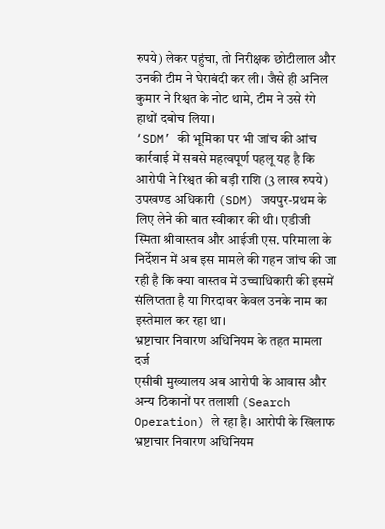रुपये) लेकर पहुंचा, तो निरीक्षक छोटीलाल और उनकी टीम ने घेराबंदी कर ली। जैसे ही अनिल कुमार ने रिश्वत के नोट थामे, टीम ने उसे रंगे हाथों दबोच लिया।
‘SDM’ की भूमिका पर भी जांच की आंच
कार्रवाई में सबसे महत्वपूर्ण पहलू यह है कि आरोपी ने रिश्वत की बड़ी राशि (3 लाख रुपये) उपखण्ड अधिकारी (SDM) जयपुर-प्रथम के लिए लेने की बात स्वीकार की थी। एडीजी स्मिता श्रीवास्तव और आईजी एस. परिमाला के निर्देशन में अब इस मामले की गहन जांच की जा रही है कि क्या वास्तव में उच्चाधिकारी की इसमें संलिप्तता है या गिरदावर केवल उनके नाम का इस्तेमाल कर रहा था।
भ्रष्टाचार निवारण अधिनियम के तहत मामला दर्ज
एसीबी मुख्यालय अब आरोपी के आवास और अन्य ठिकानों पर तलाशी (Search Operation) ले रहा है। आरोपी के खिलाफ भ्रष्टाचार निवारण अधिनियम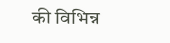की विभिन्न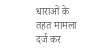धाराओं के तहत मामला दर्ज कर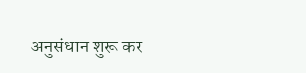अनुसंधान शुरू कर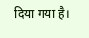दिया गया है।